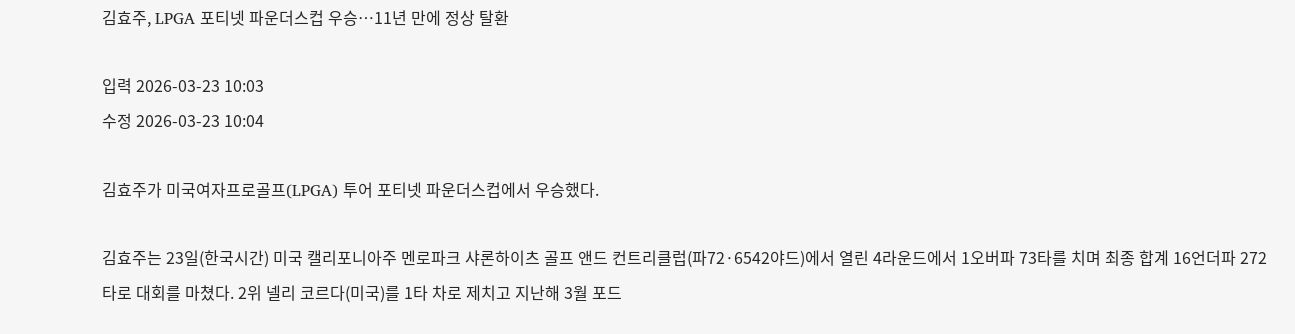김효주, LPGA 포티넷 파운더스컵 우승…11년 만에 정상 탈환

입력 2026-03-23 10:03
수정 2026-03-23 10:04

김효주가 미국여자프로골프(LPGA) 투어 포티넷 파운더스컵에서 우승했다.

김효주는 23일(한국시간) 미국 캘리포니아주 멘로파크 샤론하이츠 골프 앤드 컨트리클럽(파72·6542야드)에서 열린 4라운드에서 1오버파 73타를 치며 최종 합계 16언더파 272타로 대회를 마쳤다. 2위 넬리 코르다(미국)를 1타 차로 제치고 지난해 3월 포드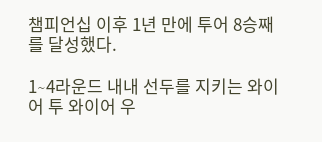챔피언십 이후 1년 만에 투어 8승째를 달성했다.

1∼4라운드 내내 선두를 지키는 와이어 투 와이어 우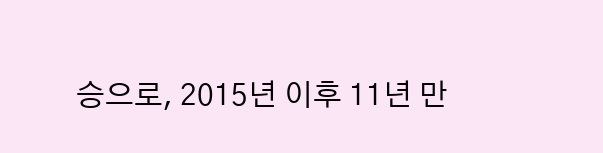승으로, 2015년 이후 11년 만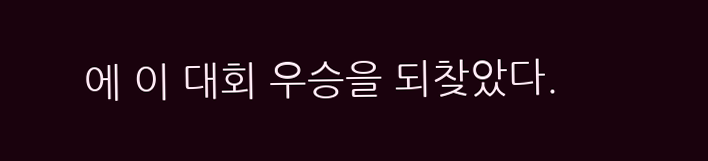에 이 대회 우승을 되찾았다.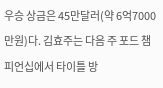우승 상금은 45만달러(약 6억7000만원)다. 김효주는 다음 주 포드 챔피언십에서 타이틀 방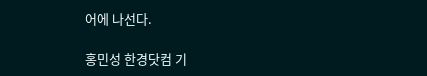어에 나선다.

홍민성 한경닷컴 기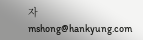자 mshong@hankyung.com